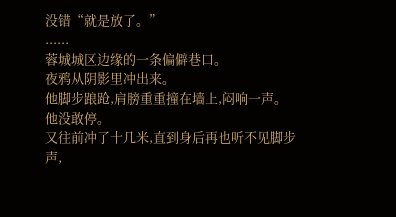没错“就是放了。”
......
蓉城城区边缘的一条偏僻巷口。
夜鸦从阴影里冲出来。
他脚步踉跄,肩膀重重撞在墙上,闷响一声。
他没敢停。
又往前冲了十几米,直到身后再也听不见脚步声,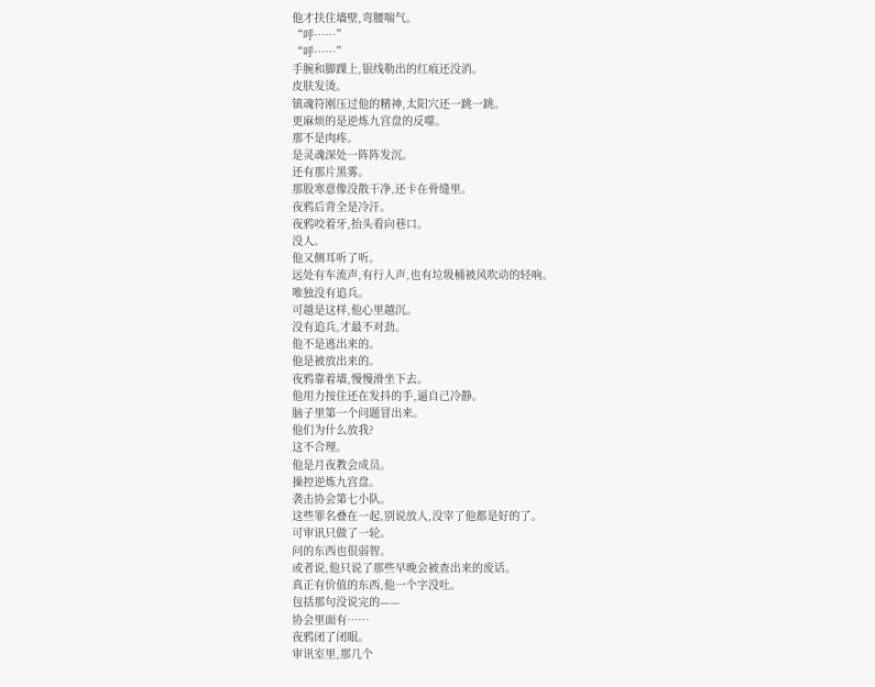他才扶住墙壁,弯腰喘气。
“呼……”
“呼……”
手腕和脚踝上,银线勒出的红痕还没消。
皮肤发烫。
镇魂符刚压过他的精神,太阳穴还一跳一跳。
更麻烦的是逆炼九宫盘的反噬。
那不是肉疼。
是灵魂深处一阵阵发沉。
还有那片黑雾。
那股寒意像没散干净,还卡在骨缝里。
夜鸦后背全是冷汗。
夜鸦咬着牙,抬头看向巷口。
没人。
他又侧耳听了听。
远处有车流声,有行人声,也有垃圾桶被风吹动的轻响。
唯独没有追兵。
可越是这样,他心里越沉。
没有追兵,才最不对劲。
他不是逃出来的。
他是被放出来的。
夜鸦靠着墙,慢慢滑坐下去。
他用力按住还在发抖的手,逼自己冷静。
脑子里第一个问题冒出来。
他们为什么放我?
这不合理。
他是月夜教会成员。
操控逆炼九宫盘。
袭击协会第七小队。
这些罪名叠在一起,别说放人,没宰了他都是好的了。
可审讯只做了一轮。
问的东西也很弱智。
或者说,他只说了那些早晚会被查出来的废话。
真正有价值的东西,他一个字没吐。
包括那句没说完的——
协会里面有……
夜鸦闭了闭眼。
审讯室里,那几个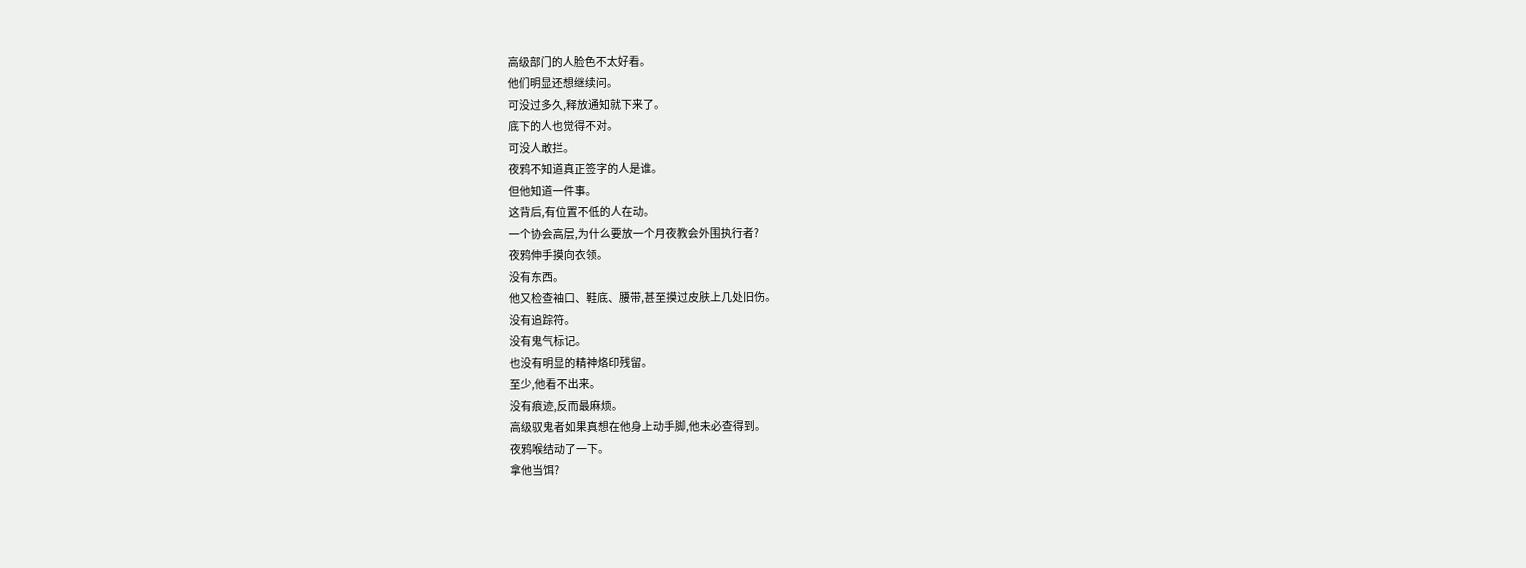高级部门的人脸色不太好看。
他们明显还想继续问。
可没过多久,释放通知就下来了。
底下的人也觉得不对。
可没人敢拦。
夜鸦不知道真正签字的人是谁。
但他知道一件事。
这背后,有位置不低的人在动。
一个协会高层,为什么要放一个月夜教会外围执行者?
夜鸦伸手摸向衣领。
没有东西。
他又检查袖口、鞋底、腰带,甚至摸过皮肤上几处旧伤。
没有追踪符。
没有鬼气标记。
也没有明显的精神烙印残留。
至少,他看不出来。
没有痕迹,反而最麻烦。
高级驭鬼者如果真想在他身上动手脚,他未必查得到。
夜鸦喉结动了一下。
拿他当饵?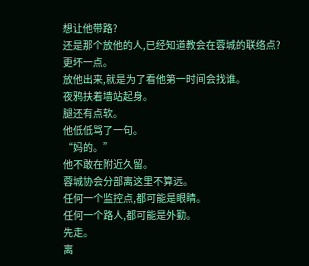想让他带路?
还是那个放他的人,已经知道教会在蓉城的联络点?
更坏一点。
放他出来,就是为了看他第一时间会找谁。
夜鸦扶着墙站起身。
腿还有点软。
他低低骂了一句。
“妈的。”
他不敢在附近久留。
蓉城协会分部离这里不算远。
任何一个监控点,都可能是眼睛。
任何一个路人,都可能是外勤。
先走。
离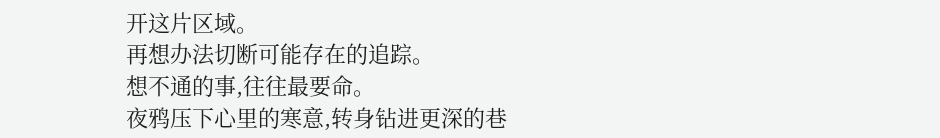开这片区域。
再想办法切断可能存在的追踪。
想不通的事,往往最要命。
夜鸦压下心里的寒意,转身钻进更深的巷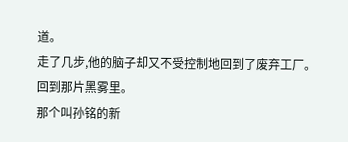道。
走了几步,他的脑子却又不受控制地回到了废弃工厂。
回到那片黑雾里。
那个叫孙铭的新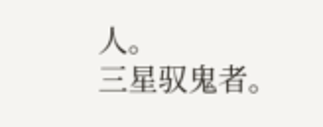人。
三星驭鬼者。